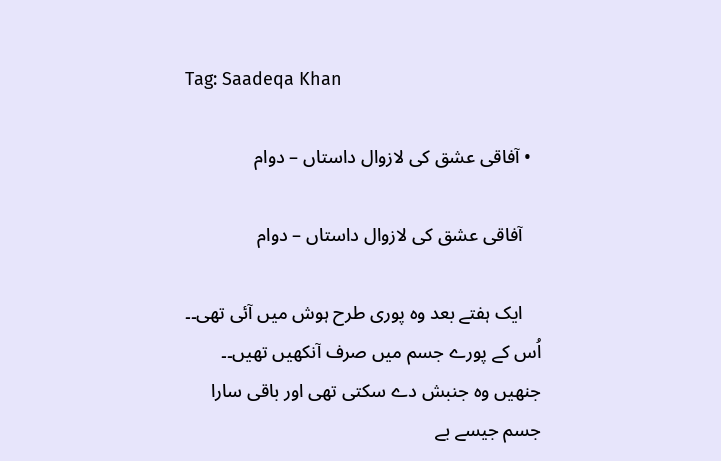Tag: Saadeqa Khan

  • آفاقی عشق کی لازوال داستاں – دوام

    آفاقی عشق کی لازوال داستاں – دوام

    ایک ہفتے بعد وہ پوری طرح ہوش میں آئی تھی۔۔ اُس کے پورے جسم میں صرف آنکھیں تھیں۔۔ جنھیں وہ جنبش دے سکتی تھی اور باقی سارا جسم جیسے بے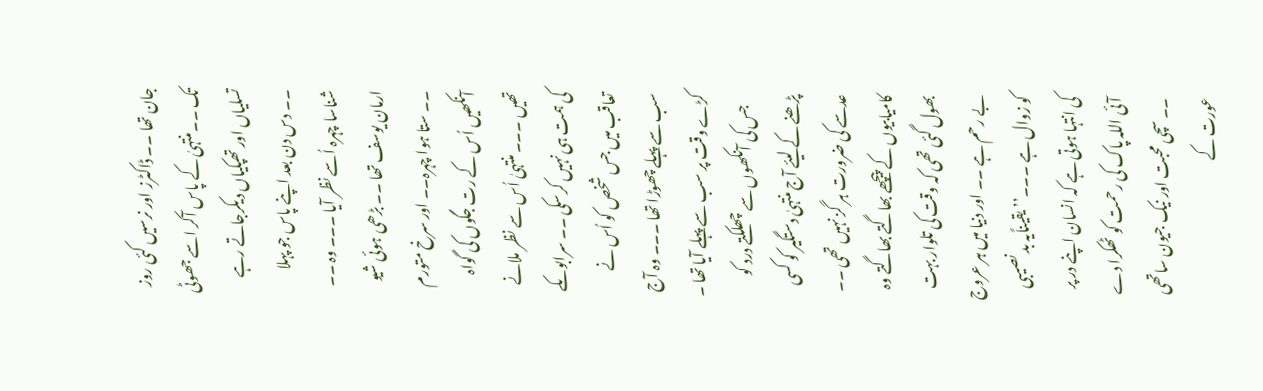جان تھا ۔۔ ڈاکٹرز اور نرسیں کئی روز تک ۔۔منتہیٰ کے پاس آکر اسے جھوٹی تسلیاں اور تھپکیاں دیکرجاتے رہے ۔۔ دس دن بعد اپنے پاس جو پہلا شناسا چہرہ اُسے نظر آیا ۔۔۔ وہ ۔۔ ارمان یوسف تھا ۔۔ بڑھی ہوئی شیو ۔۔ ستا ہوا چہرہ۔۔ اور سرخ متورم آنکھیں اُس کے رت جگوں کی گواہ تھیں ۔۔۔ منتہیٰ اُس سے نظر ملانے کی ہمت ہی نہیں کرسکی ۔۔ سرابوںکے تعاقب میں جس شخص کو اُس نے سب سے پہلے چھوڑا تھا ۔۔۔ وہ آج کڑے وقت پر سب سے پہلے آیا تھا ۔
    جس کی آنکھوں سے چھلکتے درد کو پڑھنے کے لیئے آج منتہیٰ دستگیر کو کسی عدسے کی ضرورت ہر گز نہیں تھی ۔۔ کامیابیوں کے پیچھے بھاگتے بھاگتے وہ بھول گئی تھی کہ وقت کی تلوار بہت بے رحم ہے ۔۔ اور دنیا میں ہر عروج کو زوال ہے ۔۔۔’’ یقیناًیہ بد نصیبی کی انتہا ہوتی ہے کہ انسان اپنے در پر آئی اللہ پاک کی رحمت کو ٹھکرا دے ۔۔ سچی محبت اور نیک جیون ساتھی عورت کے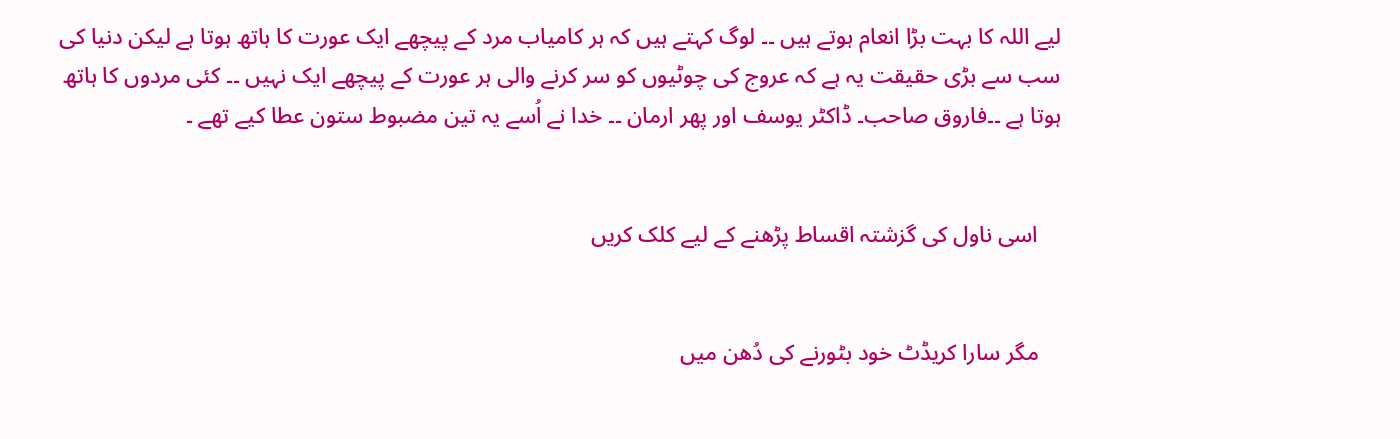لیے اللہ کا بہت بڑا انعام ہوتے ہیں ۔۔ لوگ کہتے ہیں کہ ہر کامیاب مرد کے پیچھے ایک عورت کا ہاتھ ہوتا ہے لیکن دنیا کی سب سے بڑی حقیقت یہ ہے کہ عروج کی چوٹیوں کو سر کرنے والی ہر عورت کے پیچھے ایک نہیں ۔۔ کئی مردوں کا ہاتھ ہوتا ہے ۔۔فاروق صاحب۔ ڈاکٹر یوسف اور پھر ارمان ۔۔ خدا نے اُسے یہ تین مضبوط ستون عطا کیے تھے ۔


    اسی ناول کی گزشتہ اقساط پڑھنے کے لیے کلک کریں


    مگر سارا کریڈٹ خود بٹورنے کی دُھن میں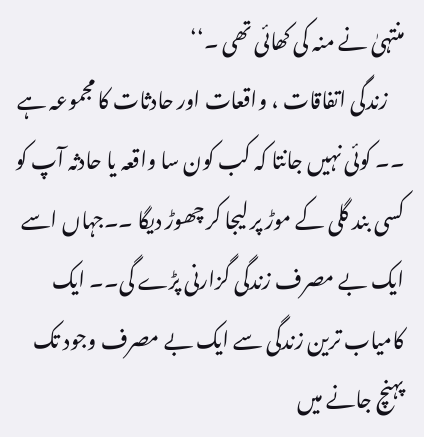منتہیٰ نے منہ کی کھائی تھی ۔‘‘
    زندگی اتفاقات ، واقعات اور حادثات کا مجموعہ ہے ۔۔ کوئی نہیں جانتا کہ کب کون سا واقعہ یا حادثہ آپ کو کسی بند گلی کے موڑ پر لیجا کر چھوڑ دیگا ۔۔جہاں اسے ایک بے مصرف زندگی گزارنی پڑے گی۔۔ ایک کامیاب ترین زندگی سے ایک بے مصرف وجود تک پہنچ جانے میں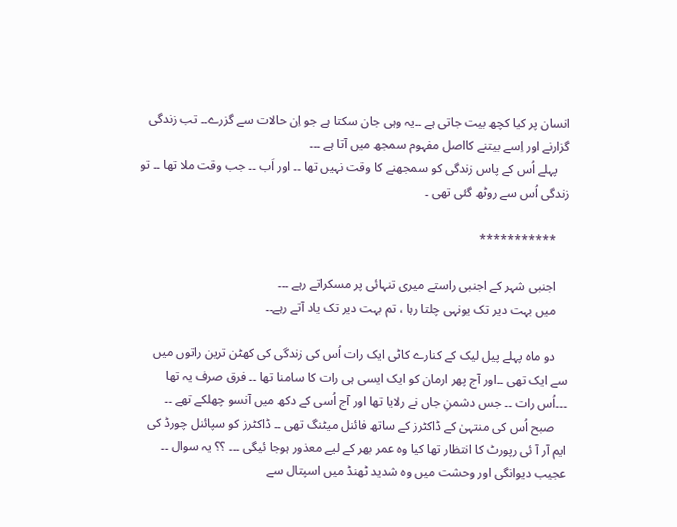انسان پر کیا کچھ بیت جاتی ہے ۔۔یہ وہی جان سکتا ہے جو اِن حالات سے گزرے۔۔ تب زندگی گزارنے اور اِسے بیتنے کااصل مفہوم سمجھ میں آتا ہے ۔۔۔
    پہلے اُس کے پاس زندگی کو سمجھنے کا وقت نہیں تھا ۔۔ اور اَب ۔۔ جب وقت ملا تھا ۔۔ تو زندگی اُس سے روٹھ گئی تھی ۔

    ***********

    اجنبی شہر کے اجنبی راستے میری تنہائی پر مسکراتے رہے ۔۔۔
    میں بہت دیر تک یونہی چلتا رہا ، تم بہت دیر تک یاد آتے رہے۔۔

    دو ماہ پہلے پیل لیک کے کنارے کاٹی ایک رات اُس کی زندگی کی کھٹن ترین راتوں میں سے ایک تھی ۔۔اور آج پھر ارمان کو ایک ایسی ہی رات کا سامنا تھا ۔۔ فرق صرف یہ تھا ۔۔۔اُس رات ۔۔ جس دشمنِ جاں نے رلایا تھا اور آج اُسی کے دکھ میں آنسو چھلکے تھے ۔۔
    صبح اُس کی منتہیٰ کے ڈاکٹرز کے ساتھ فائنل میٹنگ تھی ۔۔ ڈاکٹرز کو سپائنل چورڈ کی ایم آر آ ئی رپورٹ کا انتظار تھا کیا وہ عمر بھر کے لیے معذور ہوجا ئیگی ۔۔۔ ؟؟ یہ سوال ۔۔ عجیب دیوانگی اور وحشت میں وہ شدید ٹھنڈ میں اسپتال سے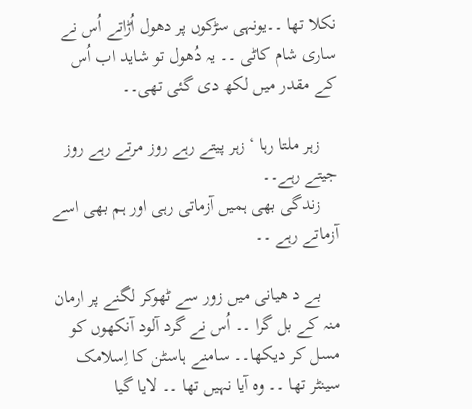نکلا تھا ۔۔یونہی سڑکوں پر دھول اُڑاتے اُس نے ساری شام کاٹی ۔۔ یہ دُھول تو شاید اب اُس کے مقدر میں لکھ دی گئی تھی۔۔

    زہر ملتا رہا ‘ زہر پیتے رہے روز مرتے رہے روز جیتے رہے۔۔
    زندگی بھی ہمیں آزماتی رہی اور ہم بھی اسے آزماتے رہے ۔۔

    بے د ھیانی میں زور سے ٹھوکر لگنے پر ارمان منہ کے بل گرا ۔۔ اُس نے گرد آلود آنکھوں کو مسل کر دیکھا۔۔ سامنے ہاسٹن کا اِسلامک سینٹر تھا ۔۔ وہ آیا نہیں تھا ۔۔ لایا گیا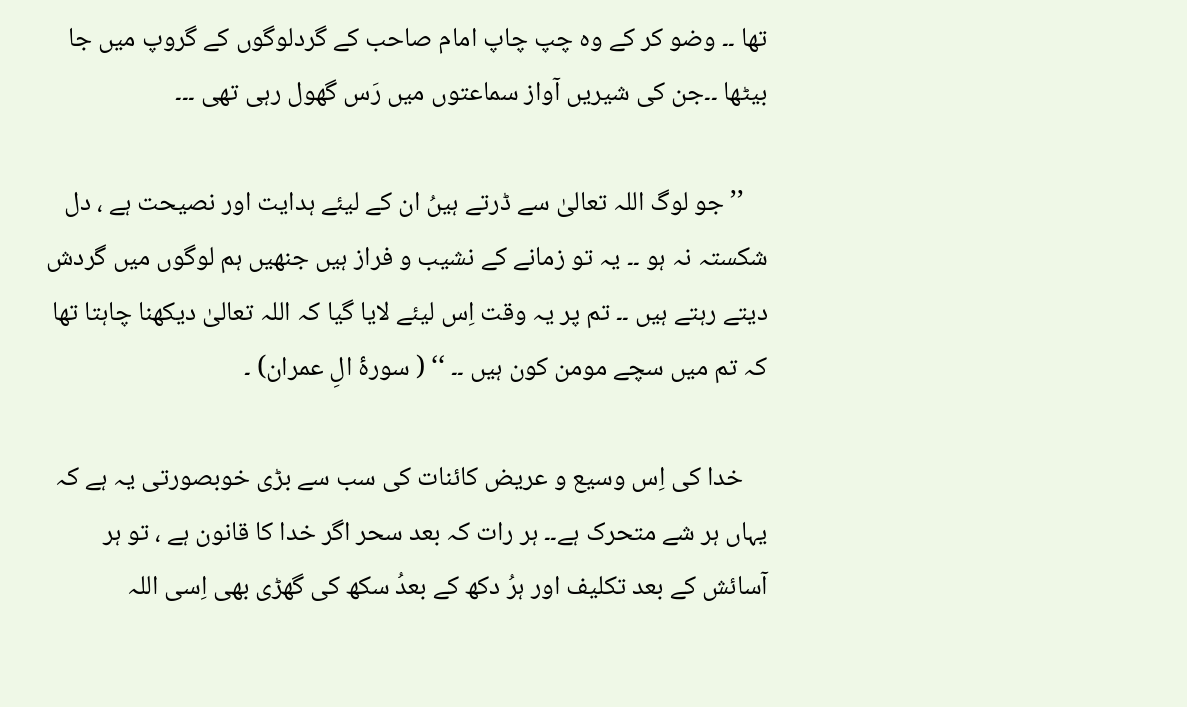تھا ۔۔ وضو کر کے وہ چپ چاپ امام صاحب کے گردلوگوں کے گروپ میں جا بیٹھا ۔۔جن کی شیریں آواز سماعتوں میں رَس گھول رہی تھی ۔۔۔

    ’’جو لوگ اللہ تعالیٰ سے ڈرتے ہیںُ ان کے لیئے ہدایت اور نصیحت ہے ، دل شکستہ نہ ہو ۔۔ یہ تو زمانے کے نشیب و فراز ہیں جنھیں ہم لوگوں میں گردش دیتے رہتے ہیں ۔۔ تم پر یہ وقت اِس لیئے لایا گیا کہ اللہ تعالیٰ دیکھنا چاہتا تھا کہ تم میں سچے مومن کون ہیں ۔۔ ‘‘ ( سورۂ الِ عمران) ۔

    خدا کی اِس وسیع و عریض کائنات کی سب سے بڑی خوبصورتی یہ ہے کہ یہاں ہر شے متحرک ہے۔۔ ہر رات کہ بعد سحر اگر خدا کا قانون ہے ، تو ہر آسائش کے بعد تکلیف اور ہرُ دکھ کے بعدُ سکھ کی گھڑی بھی اِسی اللہ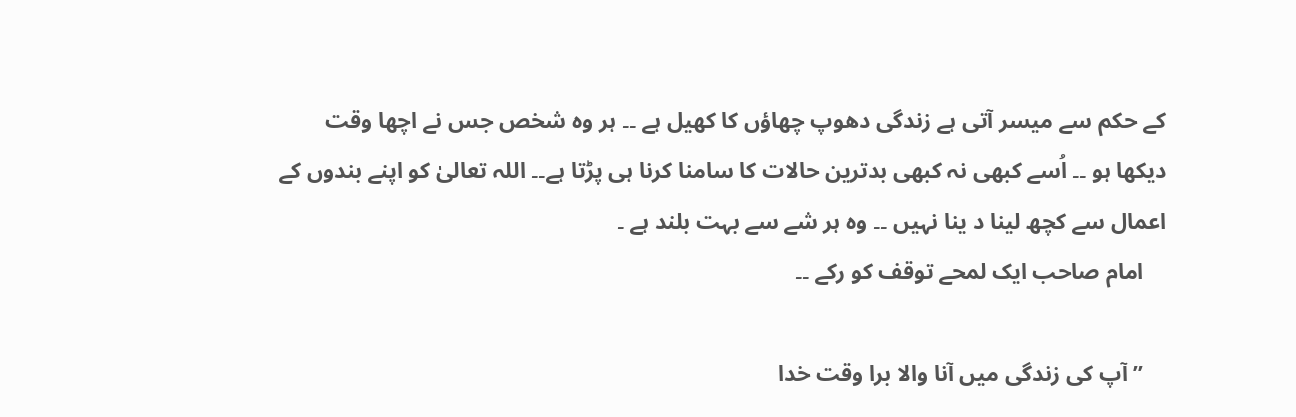کے حکم سے میسر آتی ہے زندگی دھوپ چھاؤں کا کھیل ہے ۔۔ ہر وہ شخص جس نے اچھا وقت دیکھا ہو ۔۔ اُسے کبھی نہ کبھی بدترین حالات کا سامنا کرنا ہی پڑتا ہے۔۔ اللہ تعالیٰ کو اپنے بندوں کے اعمال سے کچھ لینا د ینا نہیں ۔۔ وہ ہر شے سے بہت بلند ہے ۔
    امام صاحب ایک لمحے توقف کو رکے ۔۔

    ”آپ کی زندگی میں آنا والا برا وقت خدا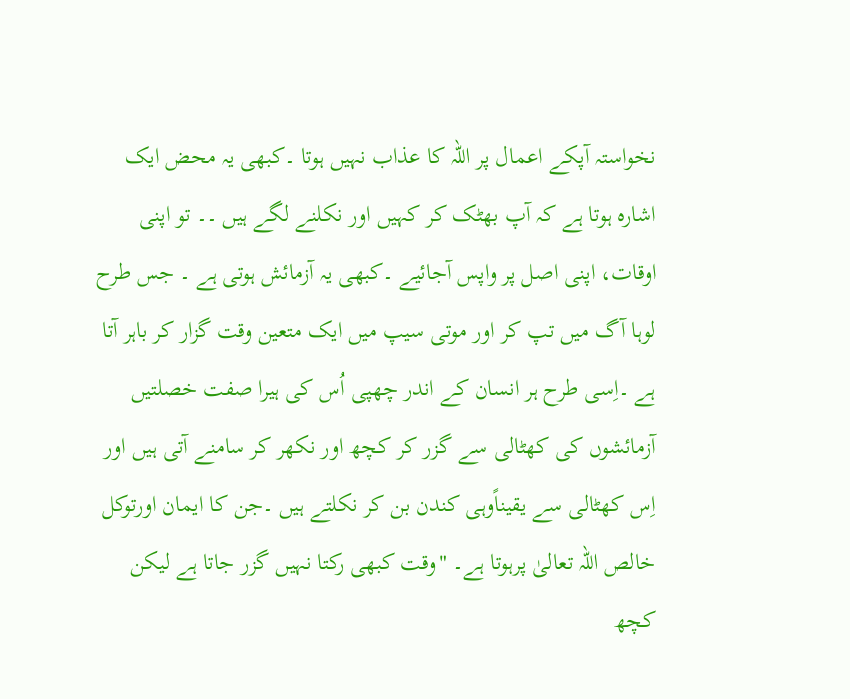نخواستہ آپکے اعمال پر اللہ کا عذاب نہیں ہوتا ۔کبھی یہ محض ایک اشارہ ہوتا ہے کہ آپ بھٹک کر کہیں اور نکلنے لگے ہیں ۔۔ تو اپنی اوقات، اپنی اصل پر واپس آجائیے ۔کبھی یہ آزمائش ہوتی ہے ۔ جس طرح لوہا آگ میں تپ کر اور موتی سیپ میں ایک متعین وقت گزار کر باہر آتا ہے ۔اِسی طرح ہر انسان کے اندر چھپی اُس کی ہیرا صفت خصلتیں آزمائشوں کی کھٹالی سے گزر کر کچھ اور نکھر کر سامنے آتی ہیں اور اِس کھٹالی سے یقیناًوہی کندن بن کر نکلتے ہیں ۔جن کا ایمان اورتوکل خالص اللہ تعالیٰ پرہوتا ہے۔ "وقت کبھی رکتا نہیں گزر جاتا ہے لیکن کچھ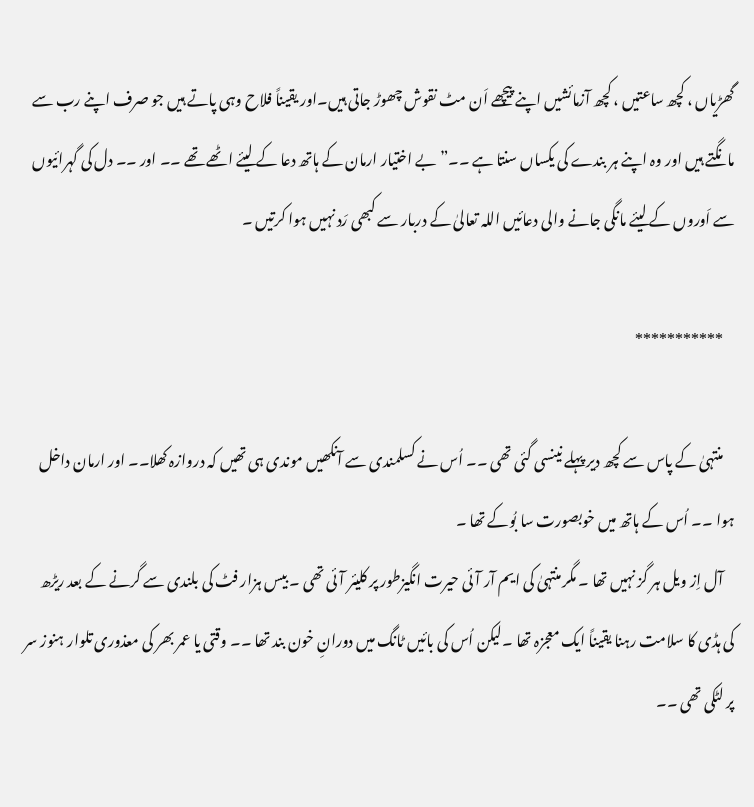گھڑیاں ، کچھ ساعتیں ، کچھ آزمائشیں اپنے پیچھے اَن مٹ نقوش چھوڑ جاتی ہیں۔اور یقیناً فلاح وہی پاتے ہیں جو صرف اپنے رب سے مانگتے ہیں اور وہ اپنے ہر بندے کی یکساں سنتا ہے ۔۔”بے اختیار ارمان کے ہاتھ دعا کے لیئے اٹھے تھے ۔۔ اور ۔۔ دل کی گہرائیوں سے اَوروں کے لیئے مانگی جانے والی دعائیں اللہ تعالیٰ کے دربار سے کبھی رَد نہیں ہوا کرتیں ۔

    ***********

    منتہیٰ کے پاس سے کچھ دیر پہلے نینسی گئی تھی ۔۔ اُس نے کسلمندی سے آنکھیں موندی ہی تھیں کہ دروازہ کھلا۔۔ اور ارمان داخل ہوا ۔۔ اُس کے ہاتھ میں خوبصورت سا بُوکے تھا ۔
    آل اِز ویل ہر گز نہیں تھا ۔ مگر منتہیٰ کی ایم آر آئی حیرت انگیزطور پر کلیئر آئی تھی ۔ بیس ہزار فٹ کی بلندی سے گرنے کے بعد ریڑھ کی ہڈی کا سلامت رہنا یقیناً ایک معجزہ تھا ۔لیکن اُس کی بائیں ٹانگ میں دورانِ خون بند تھا ۔۔ وقتی یا عمر بھر کی معذوری تلوار ہنوز سر پر لٹکی تھی ۔۔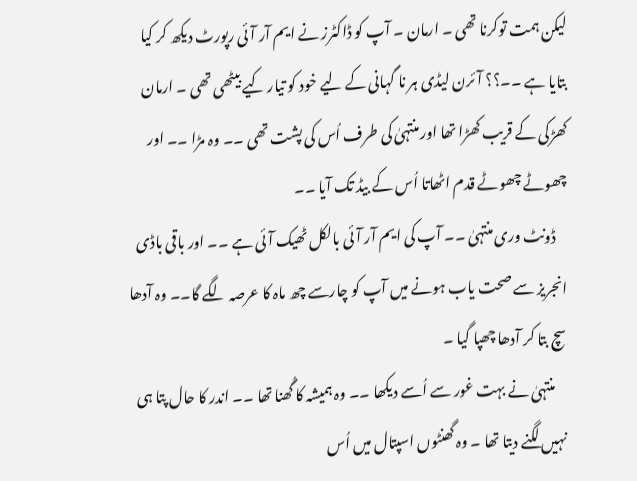لیکن ہمت توکرنا تھی ۔ ارمان ۔ آپ کو ڈاکٹرز نے ایم آر آئی رپورٹ دیکھ کر کیا بتایا ہے ۔۔؟؟ آئرن لیڈی ہر نا گہانی کے لیے خود کو تیار کیے بیٹھی تھی ۔ ارمان کھڑکی کے قریب کھڑا تھا اور منتہیٰ کی طرف اُس کی پشت تھی ۔۔ وہ مڑا ۔۔ اور چھوٹے چھوٹے قدم اٹھاتا اُس کے بیڈ تک آیا ۔۔
    ڈونٹ وری منتہیٰ ۔۔ آپ کی ایم آر آئی بالکل ٹھیک آئی ہے ۔۔ اور باقی باڈی انجریز سے صحت یاب ہونے میں آپ کو چارسے چھ ماہ کا عرصہ لگے گا۔۔ وہ آدھا سچ بتا کر آدھا چھپا گیا ۔
    منتہیٰ نے بہت غور سے اُسے دیکھا ۔۔ وہ ہمیشہ کا گُھنا تھا ۔۔ اندر کا حال پتا ہی نہیں لگنے دیتا تھا ۔ وہ گھنٹوں اسپتال میں اُس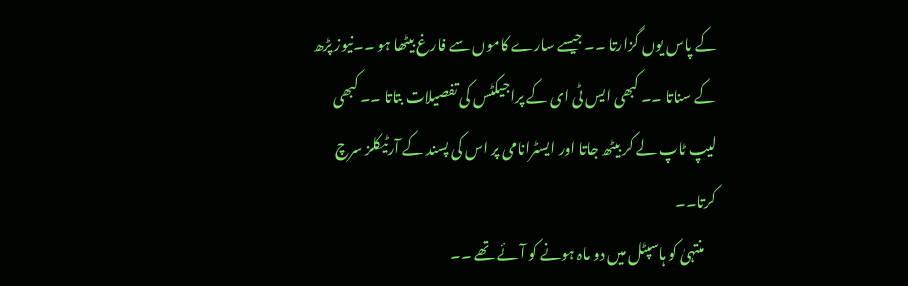کے پاس یوں گزارتا ۔۔ جیسے سارے کاموں سے فارغ بیٹھا ہو ۔۔نیوز پڑھ کے سناتا ۔۔ کبھی ایس ٹی ای کے پراجیکٹس کی تفصیلات بتاتا ۔۔ کبھی لیپ ٹاپ لے کر بیٹھ جاتا اور ایسٹرانامی پر اس کی پسند کے آرٹیکلز سرچ کرتا۔۔
    منتہیٰ کو ہاسپٹل میں دو ماہ ہونے کو آئے تھے ۔۔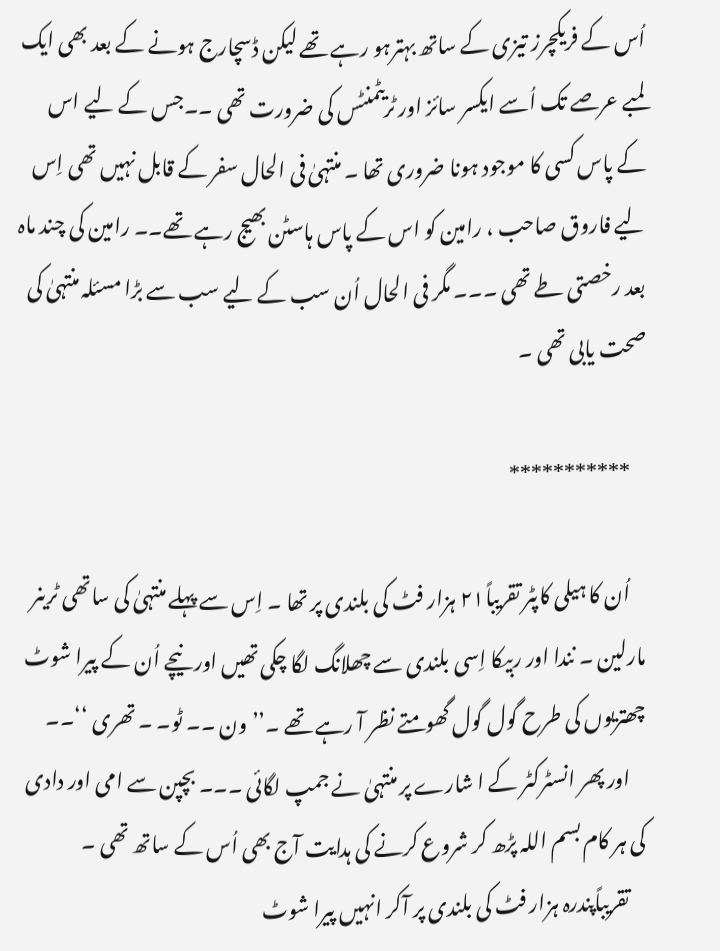اُس کے فریکچرز تیزی کے ساتھ بہترہو رہے تھے لیکن ڈسچارج ہونے کے بعد بھی ایک لمبے عرصے تک اُسے ایکسر سائز اور ٹریٹمنٹس کی ضرورت تھی ۔۔جس کے لیے اس کے پاس کسی کا موجود ہونا ضروری تھا ۔ منتہیٰ فی الحال سفر کے قابل نہیں تھی اِس لیے فاروق صاحب ، رامین کو اس کے پاس ہاسٹن بھیج رہے تھے۔۔ رامین کی چند ماہ بعد رخصتی طے تھی ۔۔۔ مگر فی الحال اُن سب کے لیے سب سے بڑا مسئلہ منتہیٰ کی صحت یابی تھی ۔

    ***********

    اُن کا ہیلی کاپٹر تقریباً۲۱ ہزار فٹ کی بلندی پر تھا ۔ اِس سے پہلے منتہیٰ کی ساتھی ٹرینر مارلین ۔ نندا اور ربیکا اِسی بلندی سے چھلانگ لگا چکی تھیں اور نیچے اُن کے پیرا شوٹ چھتریوں کی طرح گول گول گھومتے نظر آ رہے تھے ۔’’ون ۔۔ ٹو۔ ۔ تھری ‘‘۔۔
    اور پھر انسٹرکٹر کے ا شارے پر منتہیٰ نے جمپ لگائی ۔۔۔ بچپن سے امی اور دادی کی ہر کام بسم اللہ پڑھ کر شروع کرنے کی ہدایت آج بھی اُس کے ساتھ تھی ۔
    تقریباًپندرہ ہزار فٹ کی بلندی پر آکر انہیں پیرا شوٹ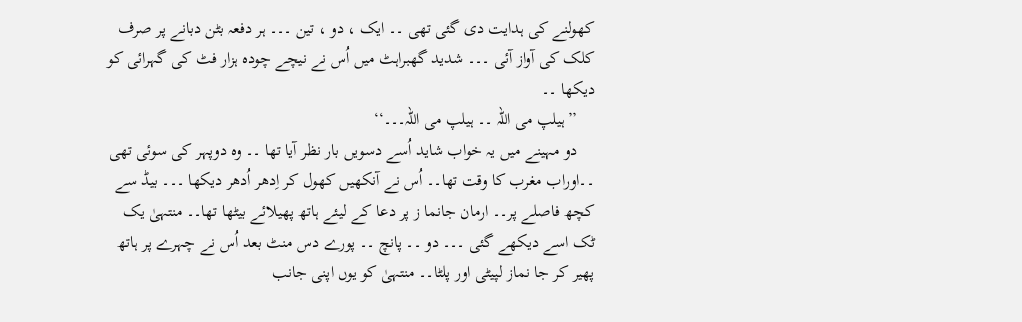کھولنے کی ہدایت دی گئی تھی ۔۔ ایک ، دو ، تین ۔۔۔ ہر دفعہ بٹن دبانے پر صرف کلک کی آواز آئی ۔۔۔ شدید گھبراہٹ میں اُس نے نیچے چودہ ہزار فٹ کی گہرائی کو دیکھا ۔۔
    ’’ہیلپ می اللہ ۔۔ ہیلپ می اللہ۔۔۔‘‘
    دو مہینے میں یہ خواب شاید اُسے دسویں بار نظر آیا تھا ۔۔ وہ دوپہر کی سوئی تھی ۔۔اوراب مغرب کا وقت تھا۔۔ اُس نے آنکھیں کھول کر اِدھر اُدھر دیکھا ۔۔۔ بیڈ سے کچھ فاصلے پر۔۔ ارمان جانما ز پر دعا کے لیئے ہاتھ پھیلائے بیٹھا تھا۔۔ منتہیٰ یک ٹک اسے دیکھے گئی ۔۔۔ دو ۔۔ پانچ ۔۔ پورے دس منٹ بعد اُس نے چہرے پر ہاتھ پھیر کر جا نماز لپیٹی اور پلٹا۔۔ منتہیٰ کو یوں اپنی جانب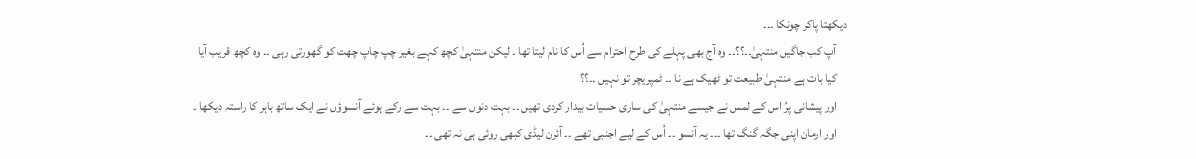دیکھتا پاکر چونکا ۔۔۔
    آپ کب جاگیں منتہیٰ۔۔؟؟۔۔ وہ آج بھی پہلے کی طرح احترام سے اُس کا نام لیتا تھا ۔ لیکن منتہیٰ کچھ کہے بغیر چپ چاپ چھت کو گھورتی رہی ۔۔ وہ کچھ قریب آیا
    کیا بات ہے منتہیٰ طبیعت تو ٹھیک ہے نا ۔۔ ٹمپریچر تو نہیں ۔۔؟؟
    اور پیشانی پرُ اس کے لمس نے جیسے منتہیٰ کی ساری حسیات بیدار کردی تھیں ۔۔ بہت دنوں سے ۔۔ بہت سے رکے ہوئے آنسوؤں نے ایک ساتھ باہر کا راستہ دیکھا ۔
    اور ارمان اپنی جگہ گنگ تھا ۔۔۔ یہ آنسو ۔۔ اُس کے لیے اجنبی تھے ۔۔ آئرن لیڈی کبھی روئی ہی نہ تھی ۔۔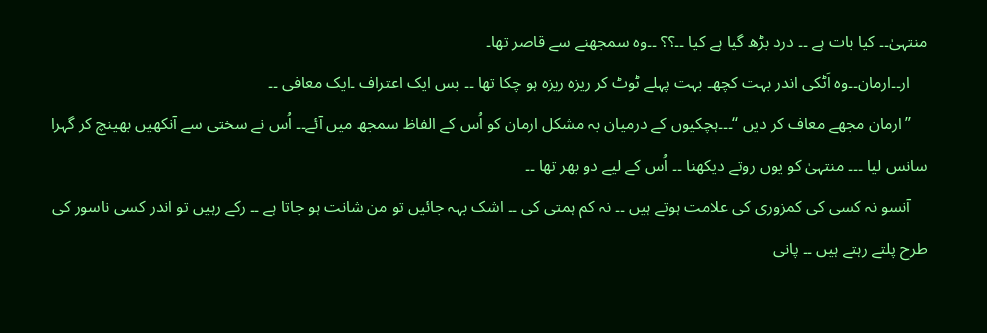منتہیٰ۔۔ کیا بات ہے ۔۔ درد بڑھ گیا ہے کیا ۔۔؟؟ ۔۔وہ سمجھنے سے قاصر تھا۔
    ار۔۔ارمان۔۔وہ اَٹکی اندر بہت کچھ۔ بہت پہلے ٹوٹ کر ریزہ ریزہ ہو چکا تھا ۔۔ بس ایک اعتراف ۔ایک معافی ۔۔
    ’’ارمان مجھے معاف کر دیں ‘‘۔۔۔ہچکیوں کے درمیان بہ مشکل ارمان کو اُس کے الفاظ سمجھ میں آئے۔۔ اُس نے سختی سے آنکھیں بھینچ کر گہرا سانس لیا ۔۔۔ منتہیٰ کو یوں روتے دیکھنا ۔۔ اُس کے لیے دو بھر تھا ۔۔
    آنسو نہ کسی کی کمزوری کی علامت ہوتے ہیں ۔۔ نہ کم ہمتی کی ۔۔ اشک بہہ جائیں تو من شانت ہو جاتا ہے ۔۔ رکے رہیں تو اندر کسی ناسور کی طرح پلتے رہتے ہیں ۔۔ پانی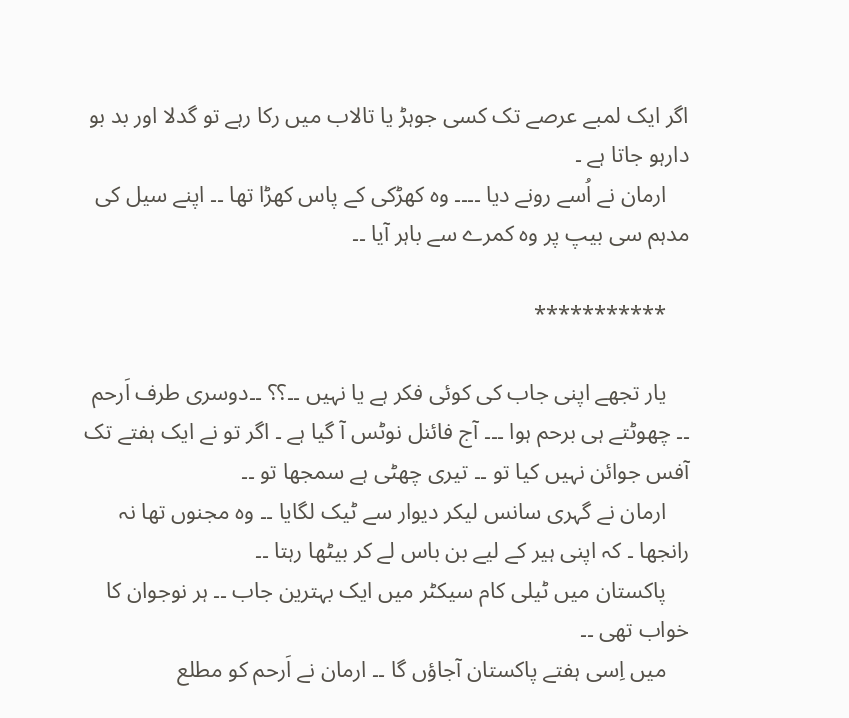اگر ایک لمبے عرصے تک کسی جوہڑ یا تالاب میں رکا رہے تو گدلا اور بد بو دارہو جاتا ہے ۔
    ارمان نے اُسے رونے دیا ۔۔۔۔ وہ کھڑکی کے پاس کھڑا تھا ۔۔ اپنے سیل کی مدہم سی بیپ پر وہ کمرے سے باہر آیا ۔۔

    ***********

    یار تجھے اپنی جاب کی کوئی فکر ہے یا نہیں ۔۔؟؟ ۔۔دوسری طرف اَرحم ۔۔ چھوٹتے ہی برحم ہوا ۔۔۔ آج فائنل نوٹس آ گیا ہے ۔ اگر تو نے ایک ہفتے تک آفس جوائن نہیں کیا تو ۔۔ تیری چھٹی ہے سمجھا تو ۔۔
    ارمان نے گہری سانس لیکر دیوار سے ٹیک لگایا ۔۔ وہ مجنوں تھا نہ رانجھا ۔ کہ اپنی ہیر کے لیے بن باس لے کر بیٹھا رہتا ۔۔
    پاکستان میں ٹیلی کام سیکٹر میں ایک بہترین جاب ۔۔ ہر نوجوان کا خواب تھی ۔۔
    میں اِسی ہفتے پاکستان آجاؤں گا ۔۔ ارمان نے اَرحم کو مطلع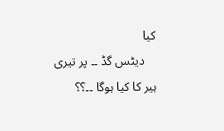کیا
    دیٹس گڈ ۔۔ پر تیری ہیر کا کیا ہوگا ۔۔؟؟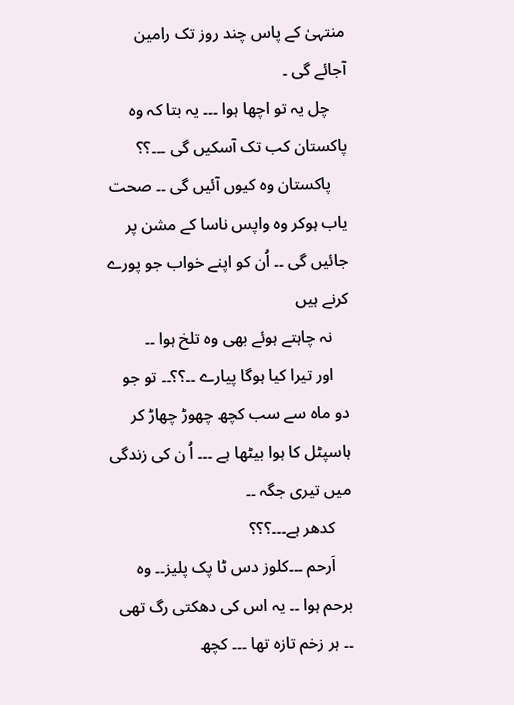منتہیٰ کے پاس چند روز تک رامین آجائے گی ۔
    چل یہ تو اچھا ہوا ۔۔۔ یہ بتا کہ وہ پاکستان کب تک آسکیں گی ۔۔۔؟؟
    پاکستان وہ کیوں آئیں گی ۔۔ صحت یاب ہوکر وہ واپس ناسا کے مشن پر جائیں گی ۔۔ اُن کو اپنے خواب جو پورے کرنے ہیں
    نہ چاہتے ہوئے بھی وہ تلخ ہوا ۔۔
    اور تیرا کیا ہوگا پیارے ۔۔؟؟۔۔ تو جو دو ماہ سے سب کچھ چھوڑ چھاڑ کر ہاسپٹل کا ہوا بیٹھا ہے ۔۔۔ اُ ن کی زندگی میں تیری جگہ ۔۔
    کدھر ہے۔۔۔؟؟؟
    اَرحم ۔۔۔کلوز دس ٹا پک پلیز۔۔ وہ برحم ہوا ۔۔ یہ اس کی دھکتی رگ تھی ۔۔ ہر زخم تازہ تھا ۔۔۔ کچھ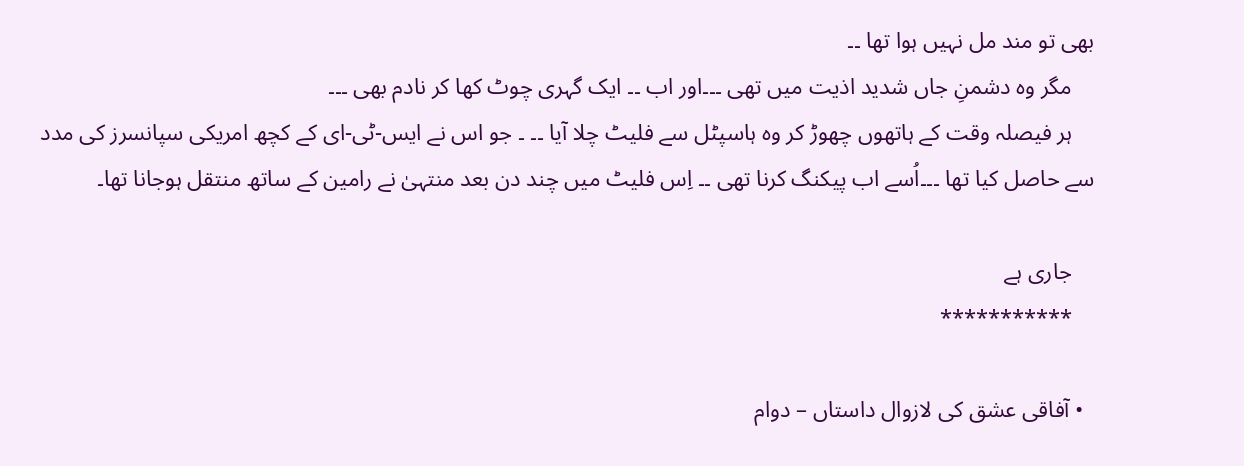بھی تو مند مل نہیں ہوا تھا ۔۔
    مگر وہ دشمنِ جاں شدید اذیت میں تھی ۔۔۔اور اب ۔۔ ایک گہری چوٹ کھا کر نادم بھی ۔۔۔
    ہر فیصلہ وقت کے ہاتھوں چھوڑ کر وہ ہاسپٹل سے فلیٹ چلا آیا ۔۔ ۔ جو اس نے ایس-ٹی-ای کے کچھ امریکی سپانسرز کی مدد سے حاصل کیا تھا ۔۔۔اُسے اب پیکنگ کرنا تھی ۔۔ اِس فلیٹ میں چند دن بعد منتہیٰ نے رامین کے ساتھ منتقل ہوجانا تھا۔

    جاری ہے
    ***********

  • آفاقی عشق کی لازوال داستاں – دوام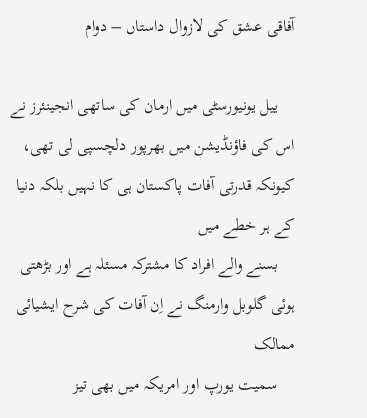آفاقی عشق کی لازوال داستاں – دوام

    ییل یونیورسٹی میں ارمان کی ساتھی انجینئرز نے اس کی فاؤنڈیشن میں بھرپور دلچسپی لی تھی، کیونکہ قدرتی آفات پاکستان ہی کا نہیں بلکہ دنیا کے ہر خطے میں
    بسنے والے افراد کا مشترکہ مسئلہ ہے اور بڑھتی ہوئی گلوبل وارمنگ نے اِن آفات کی شرح ایشیائی ممالک
    سمیت یورپ اور امریکہ میں بھی تیز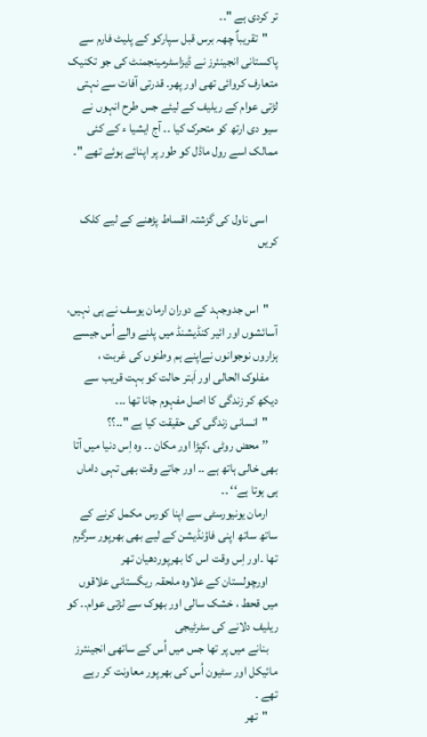تر کردی ہے "۔۔
    "تقریباٌ چھہ برس قبل سپارکو کے پلیٹ فارم سے پاکستانی انجینئرز نے ڈیزاسٹرمینجمنٹ کی جو تکنیک متعارف کروائی تھی اور پھر۔ قدرتی آفات سے نہتی لڑتی عوام کے ریلیف کے لیئے جس طرح انہوں نے سیو دی ارتھ کو متحرک کیا ۔۔ آج ایشیا ء کے کئی ممالک اسے رول ماڈل کو طور پر اپنائے ہوئے تھے "۔


    اسی ناول کی گزشتہ اقساط پڑھنے کے لیے کلک کریں


    "اس جدوجہد کے دوران ارمان یوسف نے ہی نہیں، آسائشوں اور ائیر کنڈیشنڈ میں پلنے والے اُس جیسے ہزاروں نوجوانوں نےاپنے ہم وطنوں کی غربت ،
    مفلوک الحالی اور اَبتر حالت کو بہت قریب سے دیکھ کر زندگی کا اصل مفہوم جانا تھا ۔۔۔
    "انسانی زندگی کی حقیقت کیا ہے "۔۔؟؟
    ’’ محض روٹی ،کپڑا اور مکان ۔۔ وہ اِس دنیا میں آتا بھی خالی ہاتھ ہے ۔۔ اور جاتے وقت بھی تہی داماں ہی ہوتا ہے‘‘ ۔۔
    ارمان یونیورسٹی سے اپنا کورس مکمل کرنے کے ساتھ ساتھ اپنی فاؤنڈیشن کے لیے بھی بھرپور سرگرم تھا ۔اور اِس وقت اس کا بھرپوردھیان تھر
    اورچولستان کے علاوہ ملحقہ ریگستانی علاقوں میں قحط ، خشک سالی اور بھوک سے لڑتی عوام۔۔ کو ریلیف دلانے کی سٹرٹیجی
    بنانے میں پر تھا جس میں اُس کے ساتھی انجینئرز مائیکل اور سٹیون اُس کی بھرپور معاونت کر رہے تھے ۔
    "تھر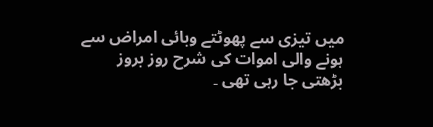میں تیزی سے پھوٹتے وبائی امراض سے ہونے والی اموات کی شرح روز بروز بڑھتی جا رہی تھی ۔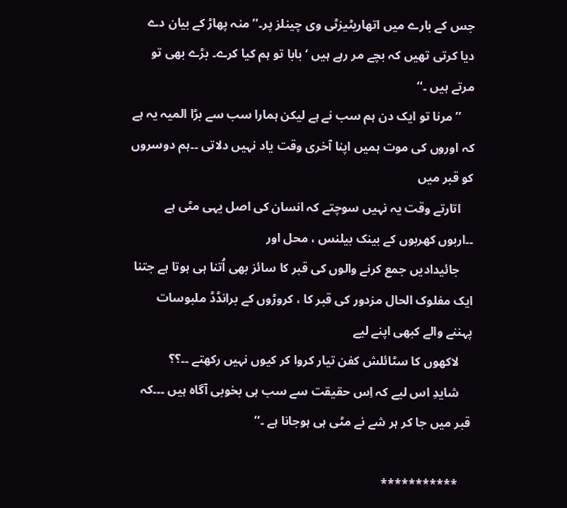جس کے بارے میں اتھاریٹیزٹی وی چینلز پر۔’’ منہ پھاڑ کے بیان دے دیا کرتی تھیں کہ بچے مر رہے ہیں ‘بابا تو ہم کیا کرے۔ بڑے بھی تو مرتے ہیں ۔‘‘
    ’’ مرنا تو ایک دن ہم سب نے ہے لیکن ہمارا سب سے بڑا المیہ یہ ہے کہ اوروں کی موت ہمیں اپنا آخری وقت یاد نہیں دلاتی ۔۔ہم دوسروں کو قبر میں
    اتارتے وقت یہ نہیں سوچتے کہ انسان کی اصل یہی مٹی ہے ۔۔اربوں کھربوں کے بینک بیلنس ، محل اور
    جائیدادیں جمع کرنے والوں کی قبر کا سائز بھی اُتنا ہی ہوتا ہے جتنا ایک مفلوک الحال مزدور کی قبر کا ، کروڑوں کے برانڈڈ ملبوسات پہننے والے کبھی اپنے لیے
    لاکھوں کا سٹائلش کفن تیار کروا کر کیوں نہیں رکھتے ۔۔؟؟
    شایدِ اس لیے کہ اِس حقیقت سے سب ہی بخوبی آگاہ ہیں ۔۔۔کہ قبر میں جا کر ہر شے نے مٹی ہی ہوجانا ہے ۔‘‘

    ***********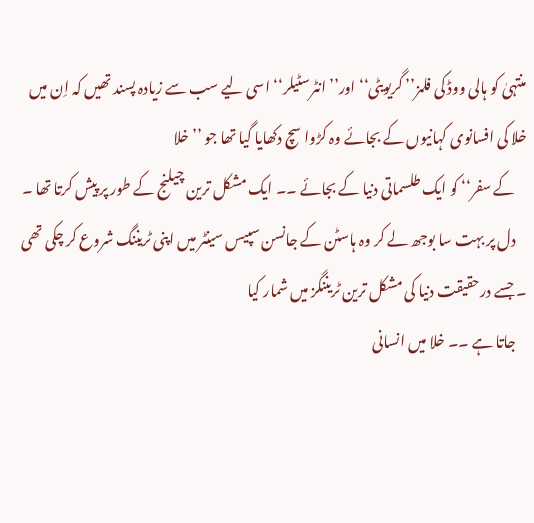منتہیٰ کو ہالی ووڈ کی فلمز’’ گریویٹی‘‘ اور’’ انٹرسٹیلر‘‘ اسی لیے سب سے زیادہ پسند تھیں کہ اِن میں خلا کی افسانوی کہانیوں کے بجائے وہ کڑوا سچ دکھایا گیا تھا جو ’’ خلا
    کے سفر‘‘ کو ایک طلسماتی دنیا کے بجائے ۔۔ ایک مشکل ترین چیلنج کے طور پر پیش کرتا تھا ۔
    دل پر بہت سا بوجھ لے کر وہ ہاسٹن کے جانسن سپیس سینٹر میں اپنی ٹریننگ شروع کر چکی تھی ۔ جسے درحقیقت دنیا کی مشکل ترین ٹریننگز میں شمار کیا
    جاتا ہے ۔۔ خلا میں انسانی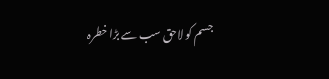جسم کو لاحق سب سے بڑا خطرہ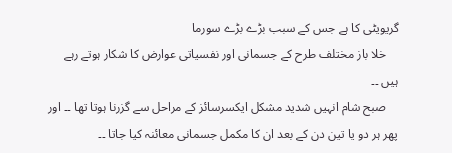گریویٹی کا ہے جس کے سبب بڑے بڑے سورما
    خلا باز مختلف طرح کے جسمانی اور نفسیاتی عوارض کا شکار ہوتے رہے ہیں ۔۔
    صبح شام انہیں شدید مشکل ایکسرسائز کے مراحل سے گزرنا ہوتا تھا ۔۔ اور پھر ہر دو یا تین دن کے بعد ان کا مکمل جسمانی معائنہ کیا جاتا ۔۔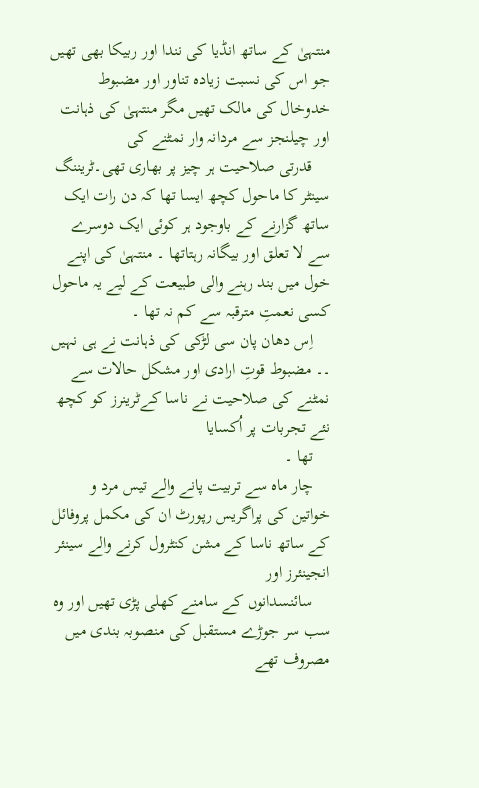منتہیٰ کے ساتھ انڈیا کی نندا اور ربیکا بھی تھیں جو اس کی نسبت زیادہ تناور اور مضبوط خدوخال کی مالک تھیں مگر منتہیٰ کی ذہانت اور چیلنجز سے مردانہ وار نمٹنے کی
    قدرتی صلاحیت ہر چیز پر بھاری تھی۔ٹریننگ سینٹر کا ماحول کچھ ایسا تھا کہ دن رات ایک ساتھ گزارنے کے باوجود ہر کوئی ایک دوسرے سے لا تعلق اور بیگانہ رہتاتھا ۔ منتہیٰ کی اپنے خول میں بند رہنے والی طبیعت کے لیے یہ ماحول کسی نعمتِ مترقبہ سے کم نہ تھا ۔
    اِس دھان پان سی لڑکی کی ذہانت نے ہی نہیں ۔۔ مضبوط قوتِ ارادی اور مشکل حالات سے نمٹنے کی صلاحیت نے ناسا کےٹرینرز کو کچھ نئے تجربات پر اُکسایا
    تھا ۔
    چار ماہ سے تربیت پانے والے تیس مرد و خواتین کی پراگریس رپورٹ ان کی مکمل پروفائل کے ساتھ ناسا کے مشن کنٹرول کرنے والے سینئر انجینئرز اور
    سائنسدانوں کے سامنے کھلی پڑی تھیں اور وہ سب سر جوڑے مستقبل کی منصوبہ بندی میں مصروف تھے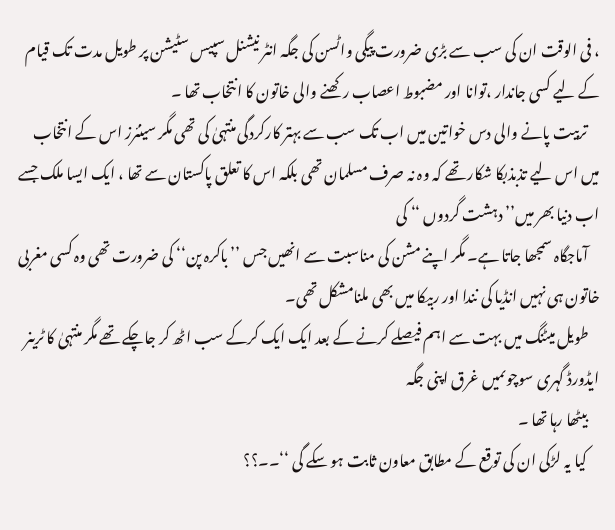، فی الوقت ان کی سب سے بڑی ضرورت پیگی واٹسن کی جگہ انٹر نیشنل سپیس سٹیشن پر طویل مدت تک قیام کے لیے کسی جاندار ،توانا اور مضبوط اعصاب رکھنے والی خاتون کا انتخاب تھا ۔
    تربیت پانے والی دس خواتین میں اب تک سب سے بہتر کارکردگی منتہیٰ کی تھی مگر سینئرز اس کے انتخاب میں اس لیے تذبذبکا شکار تھے کہ وہ نہ صرف مسلمان تھی بلکہ اس کا تعلق پاکستان سے تھا ، ایک ایسا ملک جسے اب دنیا بھر میں’’ دہشت گردوں ‘‘ کی
    آماجگاہ سمجھا جاتا ہے۔ مگر اپنے مشن کی مناسبت سے انھیں جس ’’باکرہ پن‘‘ کی ضرورت تھی وہ کسی مغربی خاتون ہی نہیں انڈیا کی نندا اور ربیکا میں بھی ملنامشکل تھی۔
    طویل میٹنگ میں بہت سے اہم فیصلے کرنے کے بعد ایک ایک کرکے سب اٹھ کر جاچکے تھے مگر منتہیٰ کا ٹرینر ایڈورڈ گہری سوچوںمیں غرق اپنی جگہ
    بیٹھا رہا تھا ۔
    کیا یہ لڑکی ان کی توقع کے مطابق معاون ثابت ہو سکے گی ‘‘۔۔؟؟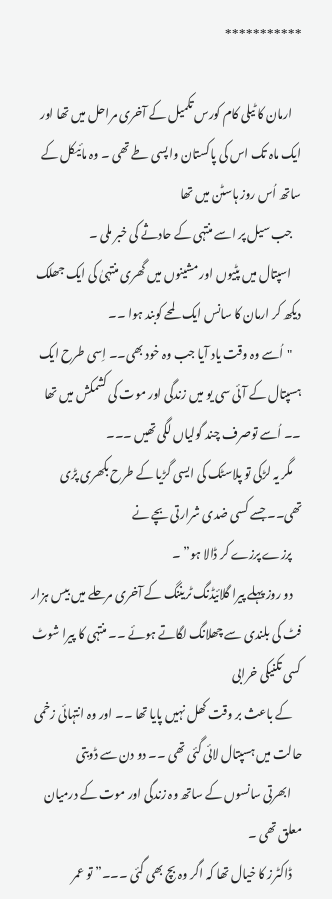***********

    ارمان کا ٹیلی کام کورس تکمیل کے آخری مراحل میں تھا اور ایک ماہ تک اس کی پاکستان واپسی طے تھی ۔ وہ مائیکل کے ساتھ اُس روز ہاسٹن میں تھا
    جب سیل پر اسے منتہی کے حادثے کی خبر ملی ۔
    اسپتال میں پٹیوں اور مشینوں میں گھری منتہیٰ کی ایک جھلک دیکھ کر ارمان کا سانس ایک لمحے کوبند ہوا ۔۔
    "اُسے وہ وقت یاد آیا جب وہ خود بھی۔۔ اِسی طرح ایک ہسپتال کے آئی سی یو میں زندگی اور موت کی کشمکش میں تھا ۔۔ اُسے توصرف چند گولیاں لگی تھیں ۔۔۔
    مگر یہ لڑکی تو پلاسٹک کی ایسی گڑیا کے طرح بکھری پڑی تھی۔۔ جسے کسی ضدی شرارتی بچے نے
    پرزے پرزے کر ڈالا ہو” ۔
    دو روز پہلے پیرا گلائیڈنگ ٹریننگ کے آخری مرحلے میں بیس ہزار فٹ کی بلندی سے چھلانگ لگاتے ہوئے ۔۔ منتہی کا پیرا شوٹ کسی تکنیکی خرابی
    کے باعث بر وقت کھل نہیں پایا تھا ۔۔ اور وہ انتہائی زخمی حالت میں ہسپتال لائی گئی تھی ۔۔ دو دن سے ڈوبتی
    ابھرتی سانسوں کے ساتھ وہ زندگی اور موت کے درمیان معلق تھی ۔
    ڈاکٹرز کا خیال تھا کہ اگر وہ بچ بھی گئی ۔۔۔” تو عمر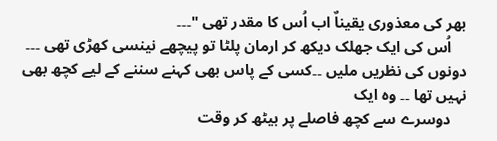بھر کی معذوری یقیناٌ اب اُس کا مقدر تھی "۔۔۔
    اُس کی ایک جھلک دیکھ کر ارمان پلٹا تو پیچھے نینسی کھڑی تھی ۔۔۔ دونوں کی نظریں ملیں ۔۔کسی کے پاس بھی کہنے سننے کے لیے کچھ بھی نہیں تھا ۔۔ وہ ایک
    دوسرے سے کچھ فاصلے پر بیٹھ کر وقت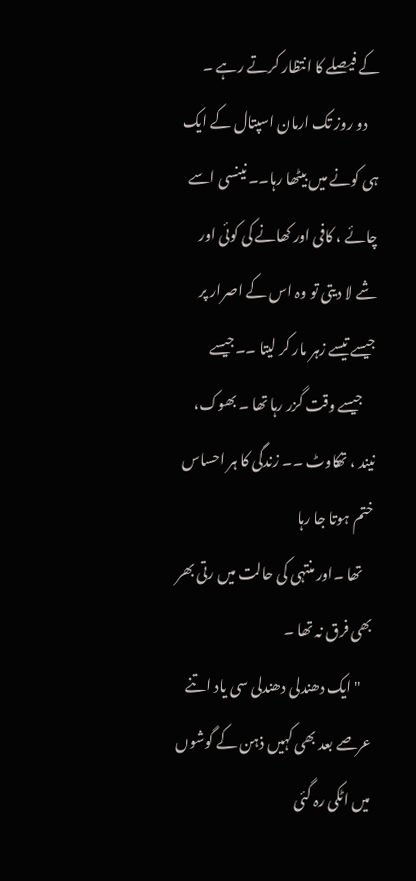کے فیصلے کا انتظار کرتے رہے ۔
    دو روز تک ارمان اسپتال کے ایک ہی کونے میں بیٹھا رہا۔۔ نینسی اسے چائے ، کافی اور کھانے کی کوئی اور شے لا دیتی تو وہ اس کے اصرار پر جیسے تیسے زہر مار کر لیتا ۔۔جیسے
    جیسے وقت گزر رہا تھا ۔ بھوک، نیند ، تھکاوٹ ۔۔ زندگی کا ہر احساس ختم ہوتا جا رہا
    تھا ۔اور منتہی کی حالت میں رتی بھر بھی فرق نہ تھا ۔
    "ایک دھندلی دھندلی سی یاد اتنے عرصے بعد بھی کہیں ذہن کے گوشوں میں اٹکی رہ گئی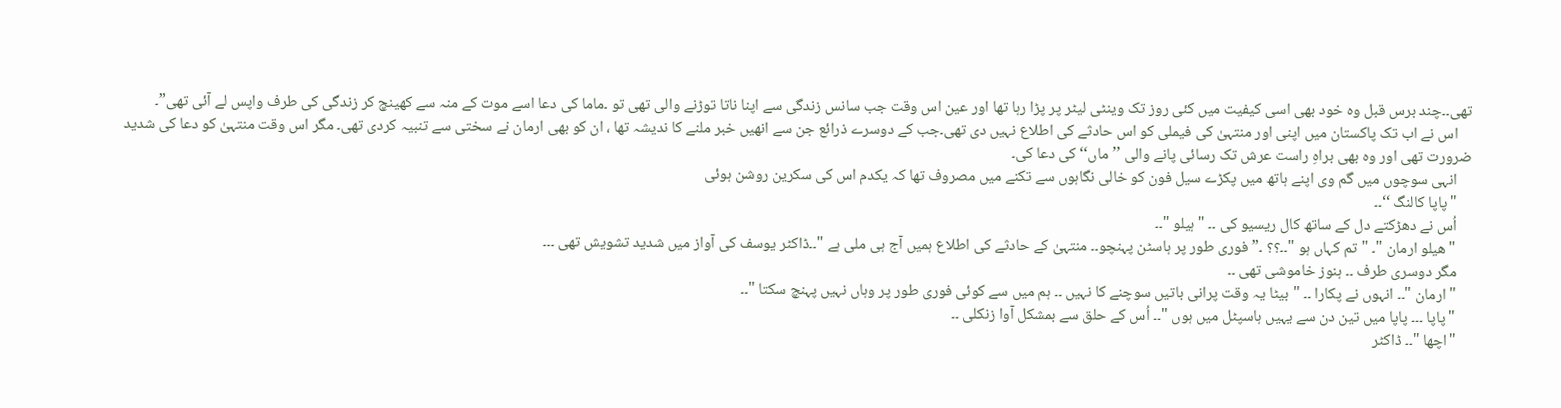تھی۔۔چند برس قبل وہ خود بھی اسی کیفیت میں کئی روز تک وینٹی لیٹر پر پڑا رہا تھا اور عین اس وقت جب سانس زندگی سے اپنا ناتا توڑنے والی تھی تو ۔ماما کی دعا اسے موت کے منہ سے کھینچ کر زندگی کی طرف واپس لے آئی تھی”۔
    اس نے اب تک پاکستان میں اپنی اور منتہیٰ کی فیملی کو اس حادثے کی اطلاع نہیں دی تھی۔جب کے دوسرے ذرائع جن سے انھیں خبر ملنے کا ندیشہ تھا ، ان کو بھی ارمان نے سختی سے تنبیہ کردی تھی۔ مگر اس وقت منتہیٰ کو دعا کی شدید ضرورت تھی اور وہ بھی براہِ راست عرش تک رسائی پانے والی ’’ماں‘‘ کی دعا کی۔
    انہی سوچوں میں گم وی اپنے ہاتھ میں پکڑے سیل فون کو خالی نگاہوں سے تکنے میں مصروف تھا کہ یکدم اس کی سکرین روشن ہوئی
    "پاپا کالنگ ‘‘۔۔
    اُس نے دھڑکتے دل کے ساتھ کال ریسیو کی ۔۔ "ہیلو "۔۔
    "ھیلو ارمان "۔ "تم کہاں ہو "۔۔؟؟ ۔”فوری طور پر ہاسٹن پہنچو۔۔ منتہیٰ کے حادثے کی اطلاع ہمیں آج ہی ملی ہے "۔۔ڈاکٹر یوسف کی آواز میں شدید تشویش تھی ۔۔۔
    مگر دوسری طرف ۔۔ ہنوز خاموشی تھی ۔۔
    "ارمان "۔۔ انہوں نے پکارا ۔۔ "بیٹا یہ وقت پرانی باتیں سوچنے کا نہیں ۔۔ ہم میں سے کوئی فوری طور پر وہاں نہیں پہنچ سکتا "۔۔
    "پاپا ۔۔۔ پاپا میں تین دن سے یہیں ہاسپٹل میں ہوں "۔۔ اُس کے حلق سے بمشکل آوا زنکلی ۔۔
    "اچھا "۔۔ ڈاکٹر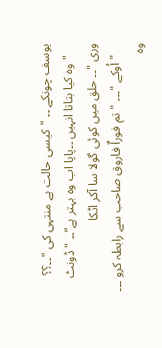یوسف چونکے ۔۔ "کیسی حالت ہے منتہی کی "۔۔؟؟
    "وہ کیا بتاتا انہیں ۔۔پاپا اب وہ بہتر ہے”۔۔ "ڈونٹ وری "۔۔ حلق میں کوئی گولا سا آکر اٹکا
    "اُوکے "۔۔۔ "تم فوراٌ فاروق صاحب سے رابطہ کرو ۔۔۔ وہ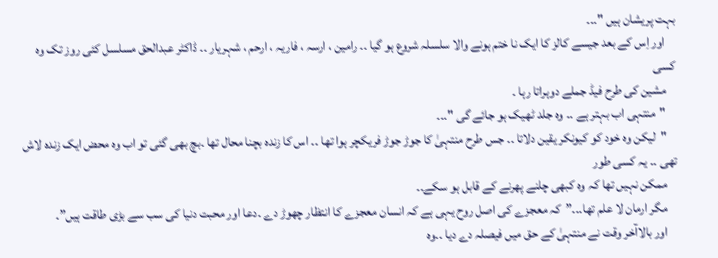بہت پریشان ہیں "۔۔۔
    اور اِس کے بعد جیسے کالز کا ایک نا ختم ہونے والا سلسلہ شروع ہو گیا ۔۔ رامین ، ارسہ ، فاریہ ، ارحم ، شہریار ۔۔ ڈاکٹر عبدالحق مسلسل کئی روز تک وہ کسی
    مشین کی طرح فیڈ جملے دوہراتا رہا ۔
    "منتہی اب بہتر ہے ۔۔ وہ جلد ٹھیک ہو جائے گی "۔۔۔
    "لیکن وہ خود کو کیونکر یقین دلاتا ۔۔ جس طرح منتہیٰ کا جوڑ جوڑ فریکچر ہوا تھا ۔۔ اس کا زندہ بچنا محال تھا ۔بچ بھی گئی تو اب وہ محض ایک زندہ لاش تھی ۔۔ یہ کسی طور
    ممکن نہیں تھا کہ وہ کبھی چلنے پھرنے کے قابل ہو سکے۔۔
    مگر ارمان لا علم تھا۔۔۔”کہ معجزے کی اصل روح یہی ہے کہ انسان معجزے کا انتظار چھوڑ دے ۔دعا اور محبت دنیا کی سب سے بڑی طاقت ہیں”۔
    اور بالاآخر وقت نے منتہیٰ کے حق میں فیصلہ دے دیا ۔۔وہ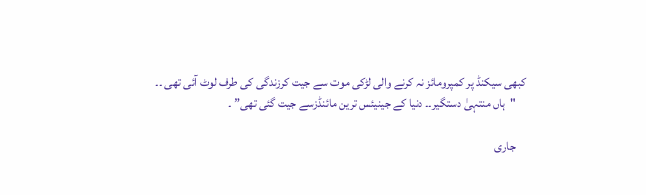کبھی سیکنڈ پر کمپرومائز نہ کرنے والی لڑکی موت سے جیت کرزندگی کی طرف لوٹ آئی تھی ۔۔
    "ہاں منتہیٰ دستگیر۔۔ دنیا کے جینیئس ترین مائنڈزسے جیت گئی تھی” ۔

    جاری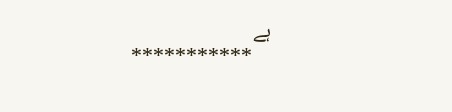ہے
    ***********